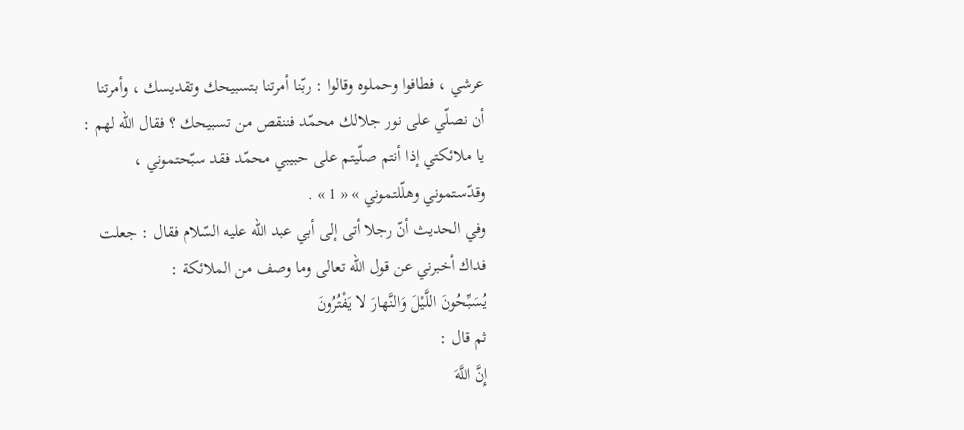عرشي ، فطافوا وحملوه وقالوا : ربّنا أمرتنا بتسبيحك وتقديسك ، وأمرتنا أن نصلّي على نور جلالك محمّد فننقص من تسبيحك ؟ فقال اللّه لهم :
يا ملائكتي إذا أنتم صلّيتم على حبيبي محمّد فقد سبّحتموني ، وقدّستموني وهلّلتموني » « 1 » .
وفي الحديث أنّ رجلا أتى إلى أبي عبد اللّه عليه السّلام فقال : جعلت فداك أخبرني عن قول اللّه تعالى وما وصف من الملائكة :
يُسَبِّحُونَ اللَّيْلَ وَالنَّهارَ لا يَفْتُرُونَ
ثم قال :
إِنَّ اللَّهَ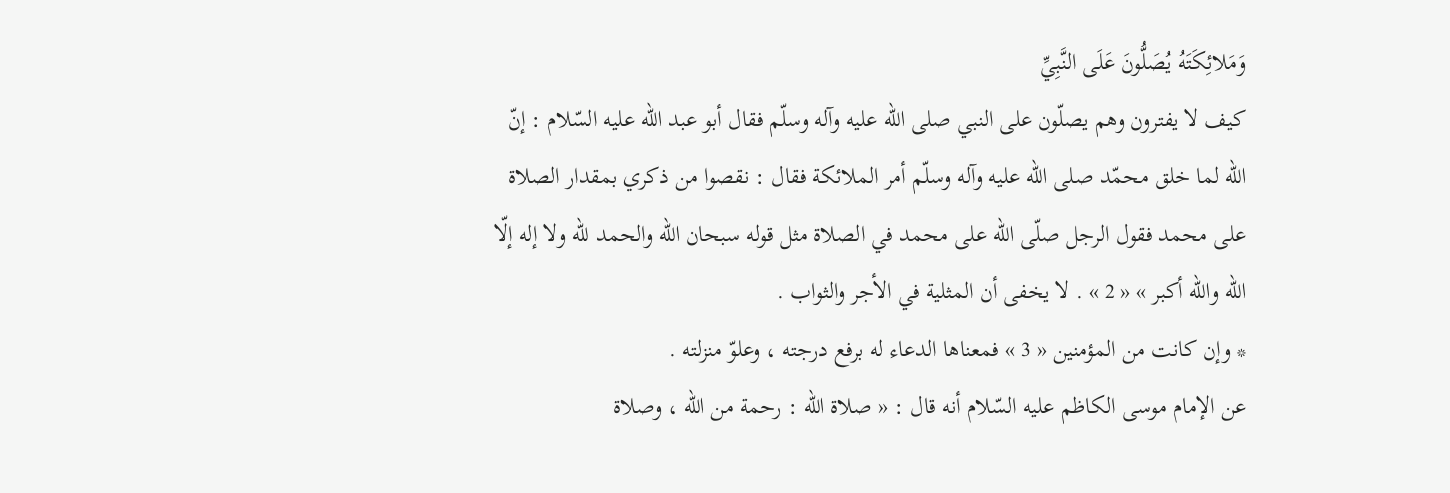وَمَلائِكَتَهُ يُصَلُّونَ عَلَى النَّبِيِّ
كيف لا يفترون وهم يصلّون على النبي صلى اللّه عليه وآله وسلّم فقال أبو عبد اللّه عليه السّلام : إنّ اللّه لما خلق محمّد صلى اللّه عليه وآله وسلّم أمر الملائكة فقال : نقصوا من ذكري بمقدار الصلاة على محمد فقول الرجل صلّى اللّه على محمد في الصلاة مثل قوله سبحان اللّه والحمد للّه ولا إله إلّا اللّه واللّه أكبر » « 2 » . لا يخفى أن المثلية في الأجر والثواب .
* وإن كانت من المؤمنين « 3 » فمعناها الدعاء له برفع درجته ، وعلوّ منزلته .
عن الإمام موسى الكاظم عليه السّلام أنه قال : « صلاة اللّه : رحمة من اللّه ، وصلاة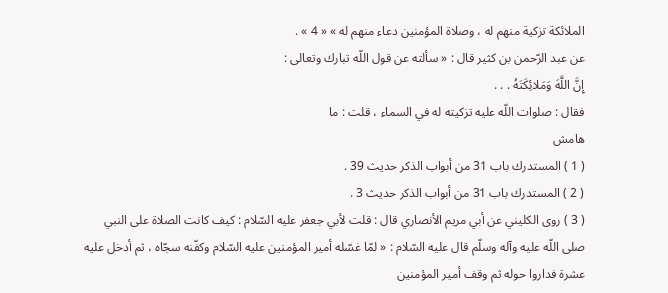الملائكة تزكية منهم له ، وصلاة المؤمنين دعاء منهم له » « 4 » .
عن عبد الرّحمن بن كثير قال : « سألته عن قول اللّه تبارك وتعالى :
إِنَّ اللَّهَ وَمَلائِكَتَهُ . . .
فقال : صلوات اللّه عليه تزكيته له في السماء ، قلت : ما
هامش
( 1 ) المستدرك باب 31 من أبواب الذكر حديث 39 .
( 2 ) المستدرك باب 31 من أبواب الذكر حديث 3 .
( 3 ) روى الكليني عن أبي مريم الأنصاري قال : قلت لأبي جعفر عليه السّلام : كيف كانت الصلاة على النبي صلى اللّه عليه وآله وسلّم قال عليه السّلام : « لمّا غسّله أمير المؤمنين عليه السّلام وكفّنه سجّاه ، ثم أدخل عليه عشرة فداروا حوله ثم وقف أمير المؤمنين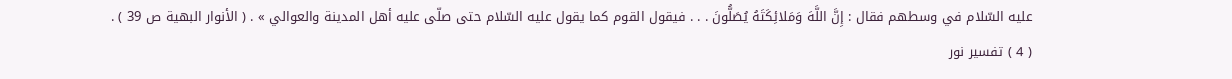عليه السّلام في وسطهم فقال : إِنَّ اللَّهَ وَمَلائِكَتَهُ يُصَلُّونَ . . . فيقول القوم كما يقول عليه السّلام حتى صلّى عليه أهل المدينة والعوالي » . ( الأنوار البهية ص 39 ) .
( 4 ) تفسير نور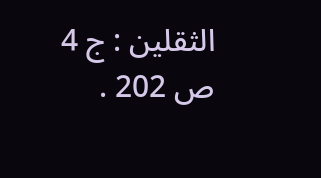الثقلين : ج 4 ص 202 .